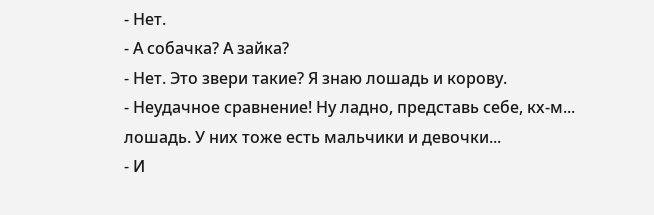- Нет.
- А собачка? А зайка?
- Нет. Это звери такие? Я знаю лошадь и корову.
- Неудачное сравнение! Ну ладно, представь себе, кх-м... лошадь. У них тоже есть мальчики и девочки...
- И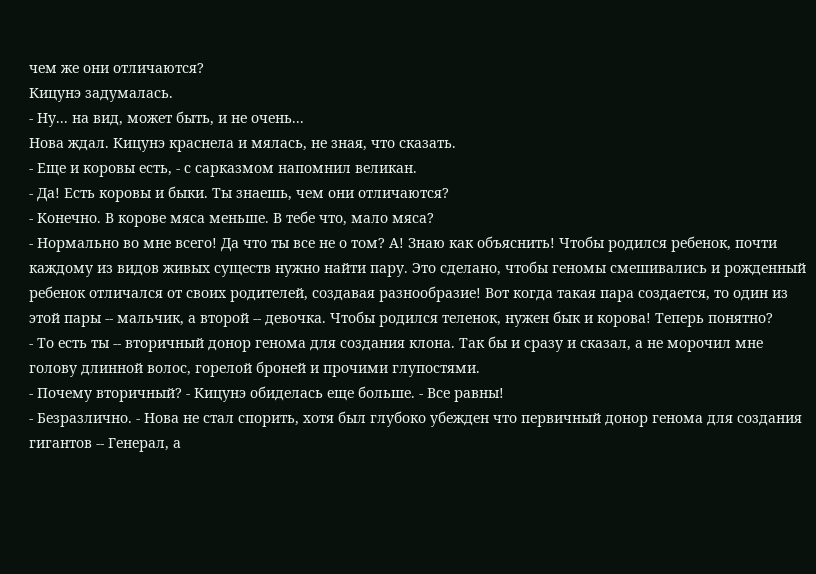чем же они отличаются?
Кицунэ задумалась.
- Ну... на вид, может быть, и не очень...
Нова ждал. Кицунэ краснела и мялась, не зная, что сказать.
- Еще и коровы есть, - с сарказмом напомнил великан.
- Да! Есть коровы и быки. Ты знаешь, чем они отличаются?
- Конечно. В корове мяса меньше. В тебе что, мало мяса?
- Нормально во мне всего! Да что ты все не о том? А! Знаю как объяснить! Чтобы родился ребенок, почти каждому из видов живых существ нужно найти пару. Это сделано, чтобы геномы смешивались и рожденный ребенок отличался от своих родителей, создавая разнообразие! Вот когда такая пара создается, то один из этой пары -- мальчик, а второй -- девочка. Чтобы родился теленок, нужен бык и корова! Теперь понятно?
- То есть ты -- вторичный донор генома для создания клона. Так бы и сразу и сказал, а не морочил мне голову длинной волос, горелой броней и прочими глупостями.
- Почему вторичный? - Кицунэ обиделась еще больше. - Все равны!
- Безразлично. - Нова не стал спорить, хотя был глубоко убежден что первичный донор генома для создания гигантов -- Генерал, а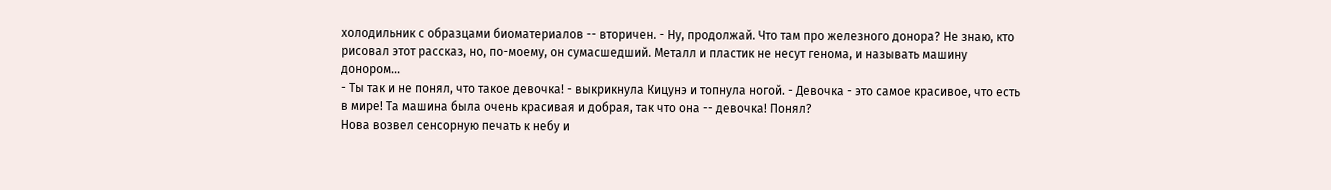холодильник с образцами биоматериалов -- вторичен. - Ну, продолжай. Что там про железного донора? Не знаю, кто рисовал этот рассказ, но, по-моему, он сумасшедший. Металл и пластик не несут генома, и называть машину донором...
- Ты так и не понял, что такое девочка! - выкрикнула Кицунэ и топнула ногой. - Девочка - это самое красивое, что есть в мире! Та машина была очень красивая и добрая, так что она -- девочка! Понял?
Нова возвел сенсорную печать к небу и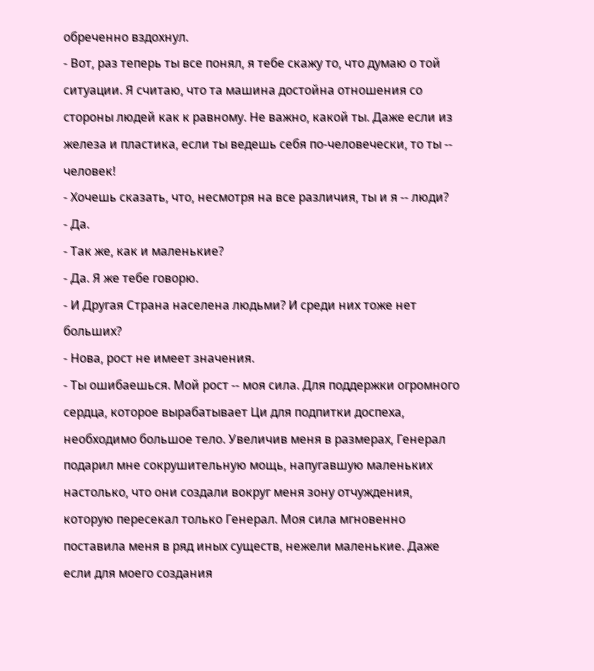обреченно вздохнул.
- Вот, раз теперь ты все понял, я тебе скажу то, что думаю о той ситуации. Я считаю, что та машина достойна отношения со стороны людей как к равному. Не важно, какой ты. Даже если из железа и пластика, если ты ведешь себя по-человечески, то ты -- человек!
- Хочешь сказать, что, несмотря на все различия, ты и я -- люди?
- Да.
- Так же, как и маленькие?
- Да. Я же тебе говорю.
- И Другая Страна населена людьми? И среди них тоже нет больших?
- Нова, рост не имеет значения.
- Ты ошибаешься. Мой рост -- моя сила. Для поддержки огромного сердца, которое вырабатывает Ци для подпитки доспеха, необходимо большое тело. Увеличив меня в размерах, Генерал подарил мне сокрушительную мощь, напугавшую маленьких настолько, что они создали вокруг меня зону отчуждения, которую пересекал только Генерал. Моя сила мгновенно поставила меня в ряд иных существ, нежели маленькие. Даже если для моего создания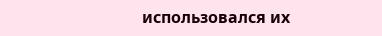использовался их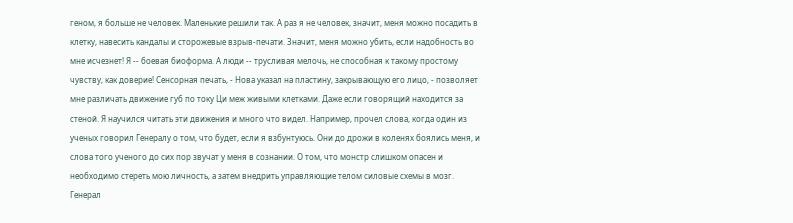геном, я больше не человек. Маленькие решили так. А раз я не человек, значит, меня можно посадить в клетку, навесить кандалы и сторожевые взрыв-печати. Значит, меня можно убить, если надобность во мне исчезнет! Я -- боевая биоформа. А люди -- трусливая мелочь, не способная к такому простому чувству, как доверие! Сенсорная печать, - Нова указал на пластину, закрывающую его лицо, - позволяет мне различать движение губ по току Ци меж живыми клетками. Даже если говорящий находится за стеной. Я научился читать эти движения и много что видел. Например, прочел слова, когда один из ученых говорил Генералу о том, что будет, если я взбунтуюсь. Они до дрожи в коленях боялись меня, и слова того ученого до сих пор звучат у меня в сознании. О том, что монстр слишком опасен и необходимо стереть мою личность, а затем внедрить управляющие телом силовые схемы в мозг. Генерал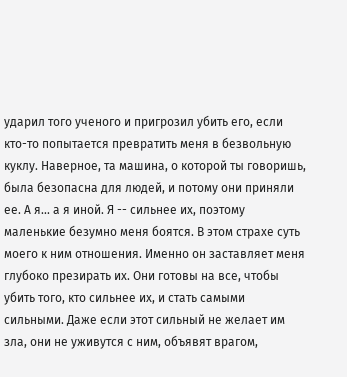ударил того ученого и пригрозил убить его, если кто-то попытается превратить меня в безвольную куклу. Наверное, та машина, о которой ты говоришь, была безопасна для людей, и потому они приняли ее. А я... а я иной. Я -- сильнее их, поэтому маленькие безумно меня боятся. В этом страхе суть моего к ним отношения. Именно он заставляет меня глубоко презирать их. Они готовы на все, чтобы убить того, кто сильнее их, и стать самыми сильными. Даже если этот сильный не желает им зла, они не уживутся с ним, объявят врагом,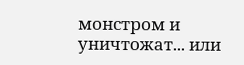монстром и уничтожат... или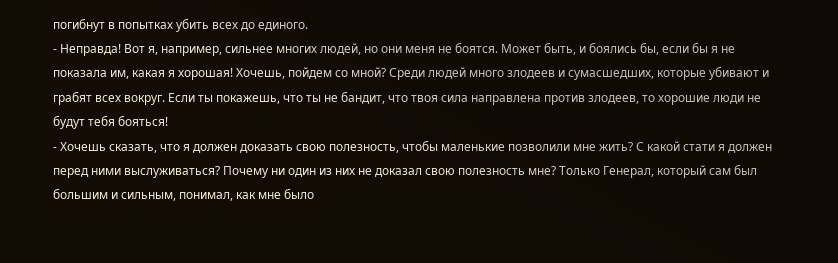погибнут в попытках убить всех до единого.
- Неправда! Вот я, например, сильнее многих людей, но они меня не боятся. Может быть, и боялись бы, если бы я не показала им, какая я хорошая! Хочешь, пойдем со мной? Среди людей много злодеев и сумасшедших, которые убивают и грабят всех вокруг. Если ты покажешь, что ты не бандит, что твоя сила направлена против злодеев, то хорошие люди не будут тебя бояться!
- Хочешь сказать, что я должен доказать свою полезность, чтобы маленькие позволили мне жить? С какой стати я должен перед ними выслуживаться? Почему ни один из них не доказал свою полезность мне? Только Генерал, который сам был большим и сильным, понимал, как мне было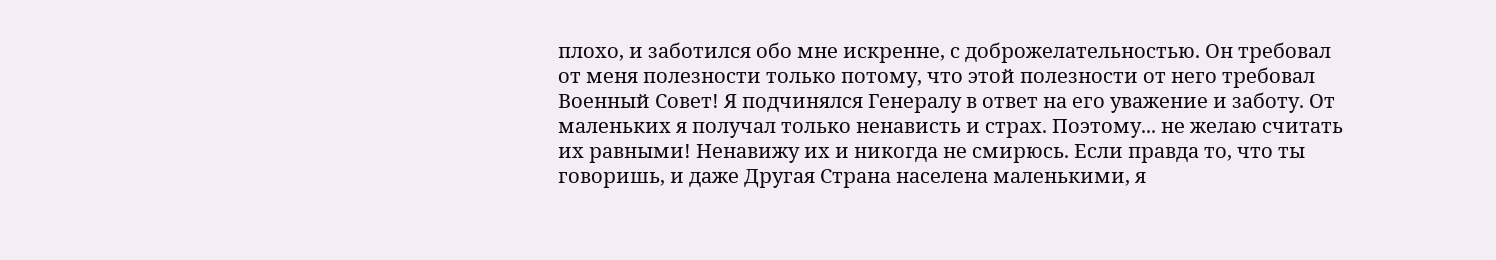плохо, и заботился обо мне искренне, с доброжелательностью. Он требовал от меня полезности только потому, что этой полезности от него требовал Военный Совет! Я подчинялся Генералу в ответ на его уважение и заботу. От маленьких я получал только ненависть и страх. Поэтому... не желаю считать их равными! Ненавижу их и никогда не смирюсь. Если правда то, что ты говоришь, и даже Другая Страна населена маленькими, я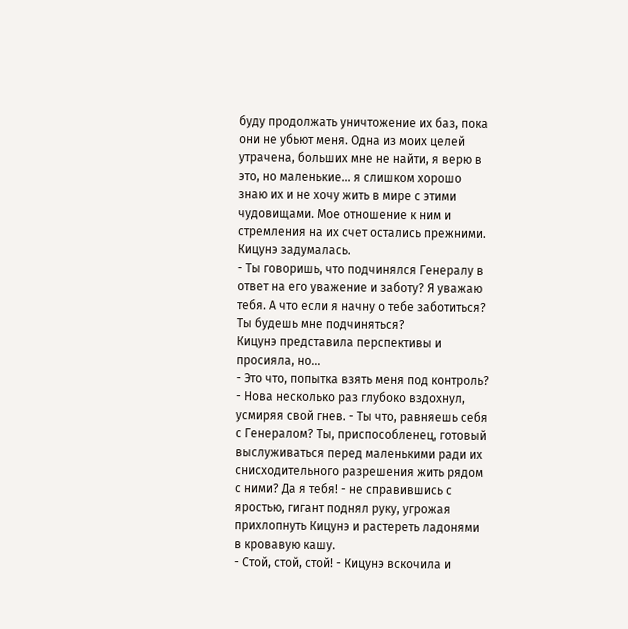буду продолжать уничтожение их баз, пока они не убьют меня. Одна из моих целей утрачена, больших мне не найти, я верю в это, но маленькие... я слишком хорошо знаю их и не хочу жить в мире с этими чудовищами. Мое отношение к ним и стремления на их счет остались прежними.
Кицунэ задумалась.
- Ты говоришь, что подчинялся Генералу в ответ на его уважение и заботу? Я уважаю тебя. А что если я начну о тебе заботиться? Ты будешь мне подчиняться?
Кицунэ представила перспективы и просияла, но...
- Это что, попытка взять меня под контроль? - Нова несколько раз глубоко вздохнул, усмиряя свой гнев. - Ты что, равняешь себя с Генералом? Ты, приспособленец, готовый выслуживаться перед маленькими ради их снисходительного разрешения жить рядом с ними? Да я тебя! - не справившись с яростью, гигант поднял руку, угрожая прихлопнуть Кицунэ и растереть ладонями в кровавую кашу.
- Стой, стой, стой! - Кицунэ вскочила и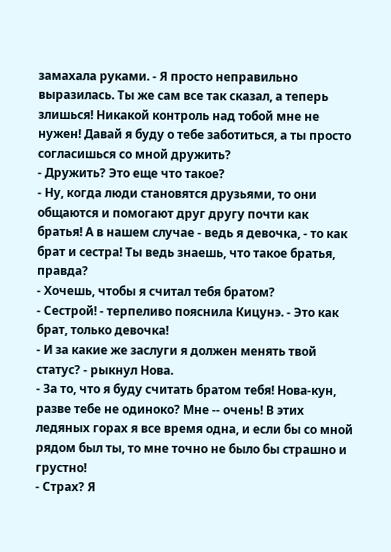замахала руками. - Я просто неправильно выразилась. Ты же сам все так сказал, а теперь злишься! Никакой контроль над тобой мне не нужен! Давай я буду о тебе заботиться, а ты просто согласишься со мной дружить?
- Дружить? Это еще что такое?
- Ну, когда люди становятся друзьями, то они общаются и помогают друг другу почти как братья! А в нашем случае - ведь я девочка, - то как брат и сестра! Ты ведь знаешь, что такое братья, правда?
- Хочешь, чтобы я считал тебя братом?
- Сестрой! - терпеливо пояснила Кицунэ. - Это как брат, только девочка!
- И за какие же заслуги я должен менять твой статус? - рыкнул Нова.
- За то, что я буду считать братом тебя! Нова-кун, разве тебе не одиноко? Мне -- очень! В этих ледяных горах я все время одна, и если бы со мной рядом был ты, то мне точно не было бы страшно и грустно!
- Страх? Я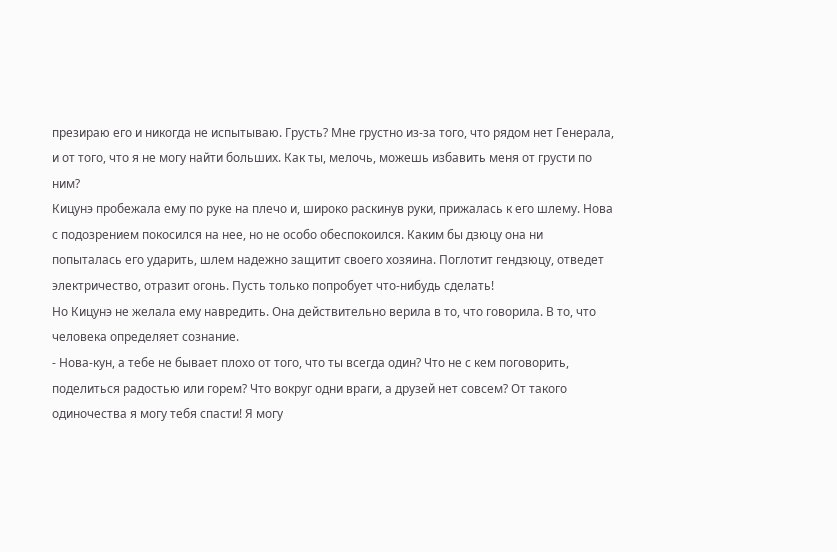презираю его и никогда не испытываю. Грусть? Мне грустно из-за того, что рядом нет Генерала, и от того, что я не могу найти больших. Как ты, мелочь, можешь избавить меня от грусти по ним?
Кицунэ пробежала ему по руке на плечо и, широко раскинув руки, прижалась к его шлему. Нова с подозрением покосился на нее, но не особо обеспокоился. Каким бы дзюцу она ни попыталась его ударить, шлем надежно защитит своего хозяина. Поглотит гендзюцу, отведет электричество, отразит огонь. Пусть только попробует что-нибудь сделать!
Но Кицунэ не желала ему навредить. Она действительно верила в то, что говорила. В то, что человека определяет сознание.
- Нова-кун, а тебе не бывает плохо от того, что ты всегда один? Что не с кем поговорить, поделиться радостью или горем? Что вокруг одни враги, а друзей нет совсем? От такого одиночества я могу тебя спасти! Я могу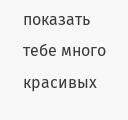показать тебе много красивых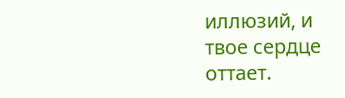иллюзий, и твое сердце оттает.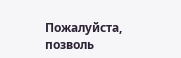Пожалуйста, позволь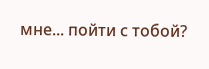мне... пойти с тобой?